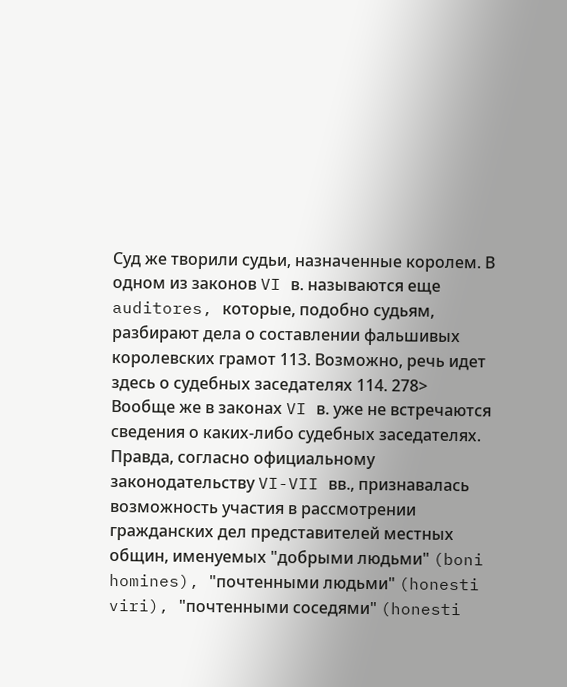Суд же творили судьи, назначенные королем. В одном из законов VI в. называются еще auditores, которые, подобно судьям, разбирают дела о составлении фальшивых королевских грамот 113. Возможно, речь идет здесь о судебных заседателях 114. 278>
Вообще же в законах VI в. уже не встречаются сведения о каких-либо судебных заседателях. Правда, согласно официальному законодательству VI-VII вв., признавалась возможность участия в рассмотрении гражданских дел представителей местных общин, именуемых "добрыми людьми" (boni homines), "почтенными людьми" (honesti viri), "почтенными соседями" (honesti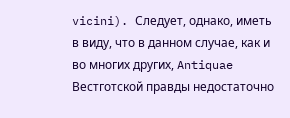vicini). Следует, однако, иметь в виду, что в данном случае, как и во многих других, Antiquae Вестготской правды недостаточно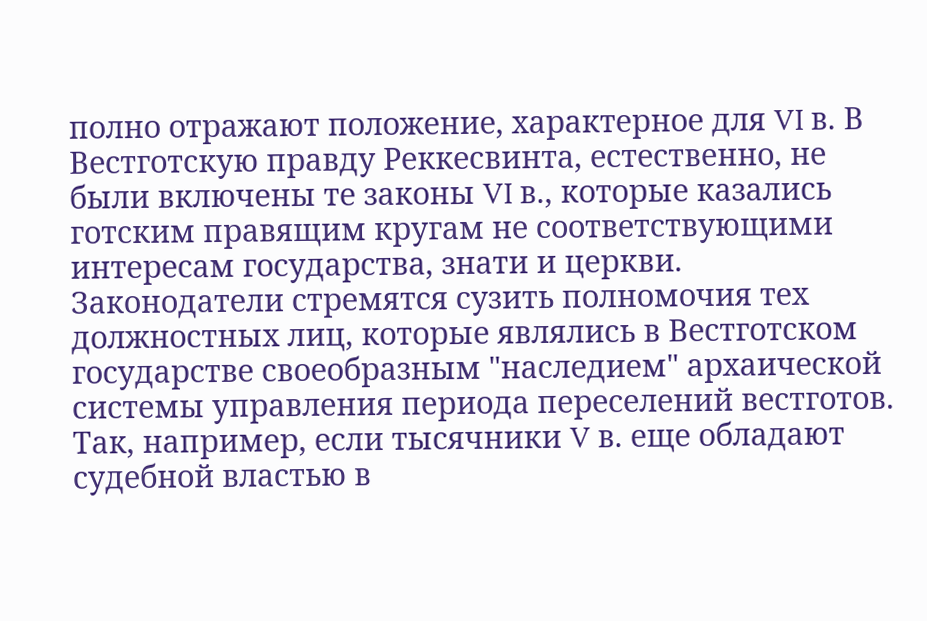полно отражают положение, характерное для VI в. В Вестготскую правду Реккесвинта, естественно, не были включены те законы VI в., которые казались готским правящим кругам не соответствующими интересам государства, знати и церкви.
Законодатели стремятся сузить полномочия тех должностных лиц, которые являлись в Вестготском государстве своеобразным "наследием" архаической системы управления периода переселений вестготов. Так, например, если тысячники V в. еще обладают судебной властью в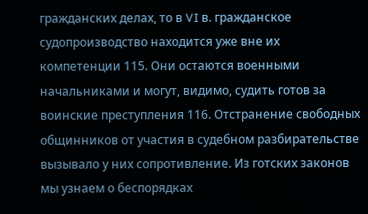гражданских делах, то в VI в. гражданское судопроизводство находится уже вне их компетенции 115. Они остаются военными начальниками и могут, видимо, судить готов за воинские преступления 116. Отстранение свободных общинников от участия в судебном разбирательстве вызывало у них сопротивление. Из готских законов мы узнаем о беспорядках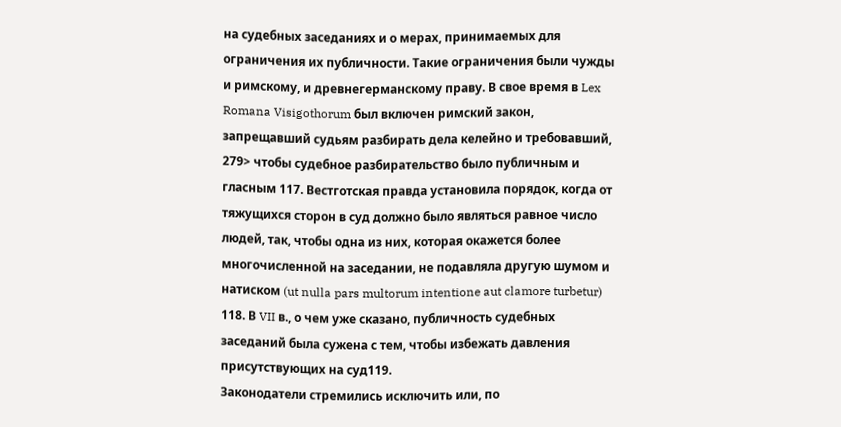на судебных заседаниях и о мерах, принимаемых для ограничения их публичности. Такие ограничения были чужды и римскому, и древнегерманскому праву. В свое время в Lex Romana Visigothorum был включен римский закон, запрещавший судьям разбирать дела келейно и требовавший, 279> чтобы судебное разбирательство было публичным и гласным 117. Вестготская правда установила порядок, когда от тяжущихся сторон в суд должно было являться равное число людей, так, чтобы одна из них, которая окажется более многочисленной на заседании, не подавляла другую шумом и натиском (ut nulla pars multorum intentione aut clamore turbetur) 118. В VII в., о чем уже сказано, публичность судебных заседаний была сужена с тем, чтобы избежать давления присутствующих на суд119.
Законодатели стремились исключить или, по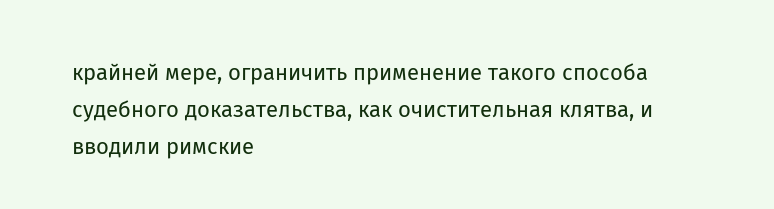крайней мере, ограничить применение такого способа судебного доказательства, как очистительная клятва, и вводили римские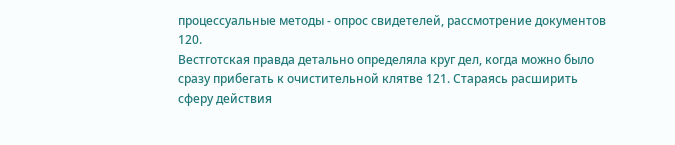процессуальные методы - опрос свидетелей, рассмотрение документов 120.
Вестготская правда детально определяла круг дел, когда можно было сразу прибегать к очистительной клятве 121. Стараясь расширить сферу действия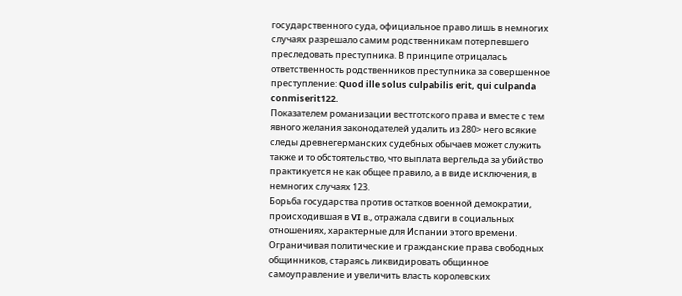государственного суда, официальное право лишь в немногих случаях разрешало самим родственникам потерпевшего преследовать преступника. В принципе отрицалась ответственность родственников преступника за совершенное преступление: Quod ille solus culpabilis erit, qui culpanda conmiserit122.
Показателем романизации вестготского права и вместе с тем явного желания законодателей удалить из 280> него всякие следы древнегерманских судебных обычаев может служить также и то обстоятельство, что выплата вергельда за убийство практикуется не как общее правило, а в виде исключения, в немногих случаях 123.
Борьба государства против остатков военной демократии, происходившая в VI в., отражала сдвиги в социальных отношениях, характерные для Испании этого времени. Ограничивая политические и гражданские права свободных общинников, стараясь ликвидировать общинное самоуправление и увеличить власть королевских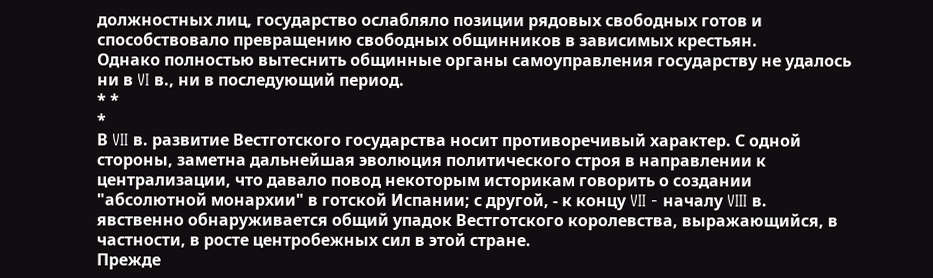должностных лиц, государство ослабляло позиции рядовых свободных готов и способствовало превращению свободных общинников в зависимых крестьян.
Однако полностью вытеснить общинные органы самоуправления государству не удалось ни в VI в., ни в последующий период.
* *
*
В VII в. развитие Вестготского государства носит противоречивый характер. С одной стороны, заметна дальнейшая эволюция политического строя в направлении к централизации, что давало повод некоторым историкам говорить о создании "абсолютной монархии" в готской Испании; с другой, - к концу VII - началу VIII в. явственно обнаруживается общий упадок Вестготского королевства, выражающийся, в частности, в росте центробежных сил в этой стране.
Прежде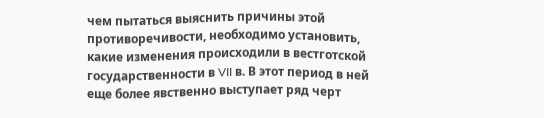чем пытаться выяснить причины этой противоречивости, необходимо установить, какие изменения происходили в вестготской государственности в VII в. В этот период в ней еще более явственно выступает ряд черт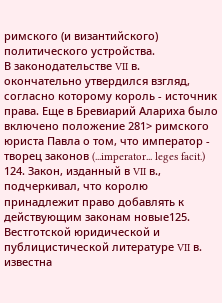римского (и византийского) политического устройства.
В законодательстве VII в. окончательно утвердился взгляд, согласно которому король - источник права. Еще в Бревиарий Алариха было включено положение 281> римского юриста Павла о том, что император - творец законов (...imperator... leges facit.) 124. Закон, изданный в VII в., подчеркивал, что королю принадлежит право добавлять к действующим законам новые125.
Вестготской юридической и публицистической литературе VII в. известна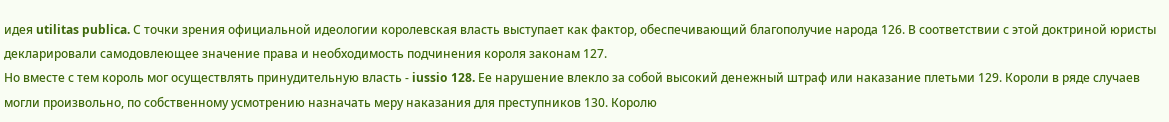идея utilitas publica. С точки зрения официальной идеологии королевская власть выступает как фактор, обеспечивающий благополучие народа 126. В соответствии с этой доктриной юристы декларировали самодовлеющее значение права и необходимость подчинения короля законам 127.
Но вместе с тем король мог осуществлять принудительную власть - iussio 128. Ее нарушение влекло за собой высокий денежный штраф или наказание плетьми 129. Короли в ряде случаев могли произвольно, по собственному усмотрению назначать меру наказания для преступников 130. Королю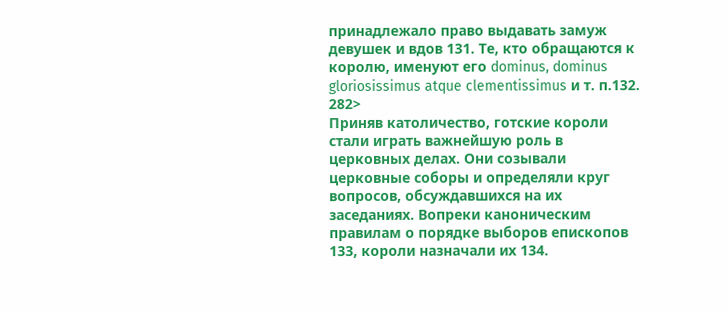принадлежало право выдавать замуж девушек и вдов 131. Те, кто обращаются к королю, именуют его dominus, dominus gloriosissimus atque clementissimus и т. п.132. 282>
Приняв католичество, готские короли стали играть важнейшую роль в церковных делах. Они созывали церковные соборы и определяли круг вопросов, обсуждавшихся на их заседаниях. Вопреки каноническим правилам о порядке выборов епископов 133, короли назначали их 134.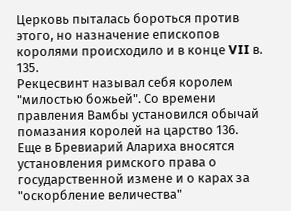Церковь пыталась бороться против этого, но назначение епископов королями происходило и в конце VII в. 135.
Рекцесвинт называл себя королем "милостью божьей". Со времени правления Вамбы установился обычай помазания королей на царство 136.
Еще в Бревиарий Алариха вносятся установления римского права о государственной измене и о карах за "оскорбление величества"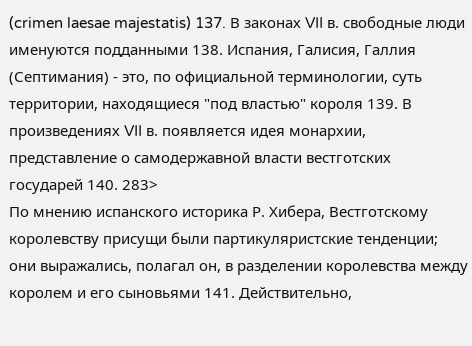(crimen laesae majestatis) 137. В законах VII в. свободные люди именуются подданными 138. Испания, Галисия, Галлия (Септимания) - это, по официальной терминологии, суть территории, находящиеся "под властью" короля 139. В произведениях VII в. появляется идея монархии, представление о самодержавной власти вестготских государей 140. 283>
По мнению испанского историка Р. Хибера, Вестготскому королевству присущи были партикуляристские тенденции; они выражались, полагал он, в разделении королевства между королем и его сыновьями 141. Действительно,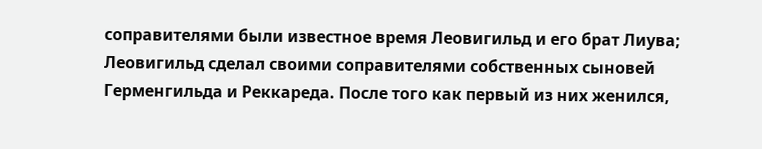соправителями были известное время Леовигильд и его брат Лиува; Леовигильд сделал своими соправителями собственных сыновей Герменгильда и Реккареда. После того как первый из них женился,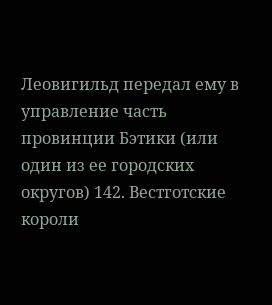Леовигильд передал ему в управление часть провинции Бэтики (или один из ее городских округов) 142. Вестготские короли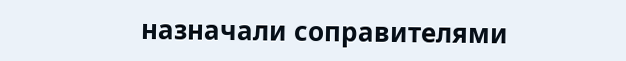назначали соправителями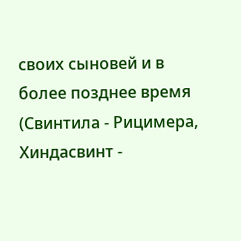своих сыновей и в более позднее время (Свинтила - Рицимера, Хиндасвинт -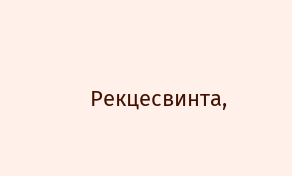Рекцесвинта,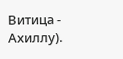Витица - Ахиллу).